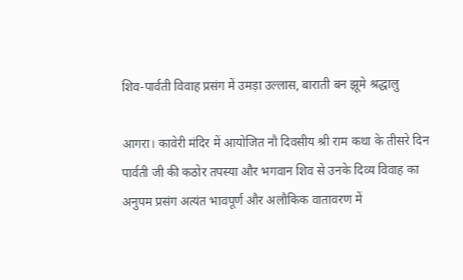शिव-पार्वती विवाह प्रसंग में उमड़ा उल्लास, बाराती बन झूमे श्रद्धालु

आगरा। कावेरी मंदिर में आयोजित नौ दिवसीय श्री राम कथा के तीसरे दिन पार्वती जी की कठोर तपस्या और भगवान शिव से उनके दिव्य विवाह का अनुपम प्रसंग अत्यंत भावपूर्ण और अलौकिक वातावरण में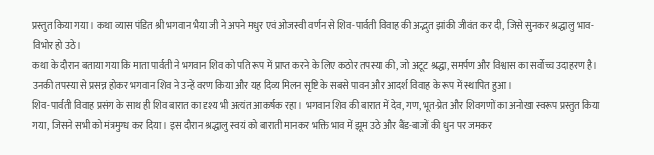प्रस्तुत किया गया। कथा व्यास पंडित श्री भगवान भैया जी ने अपने मधुर एवं ओजस्वी वर्णन से शिव-पार्वती विवाह की अद्भुत झांकी जीवंत कर दी, जिसे सुनकर श्रद्धालु भाव-विभोर हो उठे।
कथा के दौरान बताया गया कि माता पार्वती ने भगवान शिव को पति रूप में प्राप्त करने के लिए कठोर तपस्या की, जो अटूट श्रद्धा, समर्पण और विश्वास का सर्वोच्च उदाहरण है। उनकी तपस्या से प्रसन्न होकर भगवान शिव ने उन्हें वरण किया और यह दिव्य मिलन सृष्टि के सबसे पावन और आदर्श विवाह के रूप में स्थापित हुआ।
शिव-पार्वती विवाह प्रसंग के साथ ही शिव बारात का दृश्य भी अत्यंत आकर्षक रहा। भगवान शिव की बारात में देव, गण, भूत-प्रेत और शिवगणों का अनोखा स्वरूप प्रस्तुत किया गया, जिसने सभी को मंत्रमुग्ध कर दिया। इस दौरान श्रद्धालु स्वयं को बाराती मानकर भक्ति भाव में झूम उठे और बैंड-बाजों की धुन पर जमकर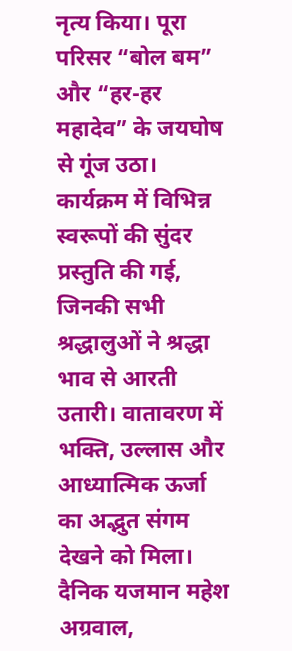नृत्य किया। पूरा परिसर “बोल बम” और “हर-हर महादेव” के जयघोष से गूंज उठा।
कार्यक्रम में विभिन्न स्वरूपों की सुंदर प्रस्तुति की गई, जिनकी सभी श्रद्धालुओं ने श्रद्धा भाव से आरती उतारी। वातावरण में भक्ति, उल्लास और आध्यात्मिक ऊर्जा का अद्भुत संगम देखने को मिला।
दैनिक यजमान महेश अग्रवाल,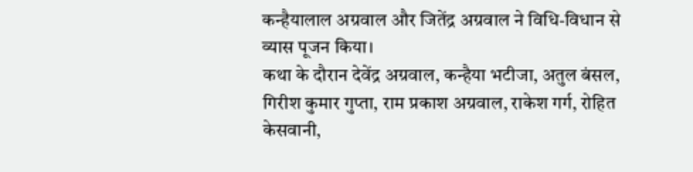कन्हैयालाल अग्रवाल और जितेंद्र अग्रवाल ने विधि-विधान से व्यास पूजन किया।
कथा के दौरान देवेंद्र अग्रवाल, कन्हैया भटीजा, अतुल बंसल, गिरीश कुमार गुप्ता, राम प्रकाश अग्रवाल, राकेश गर्ग, रोहित केसवानी,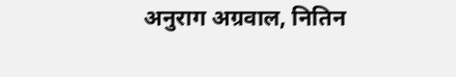अनुराग अग्रवाल, नितिन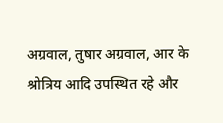अग्रवाल, तुषार अग्रवाल, आर के श्रोत्रिय आदि उपस्थित रहे और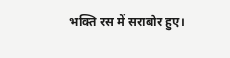भक्ति रस में सराबोर हुए।